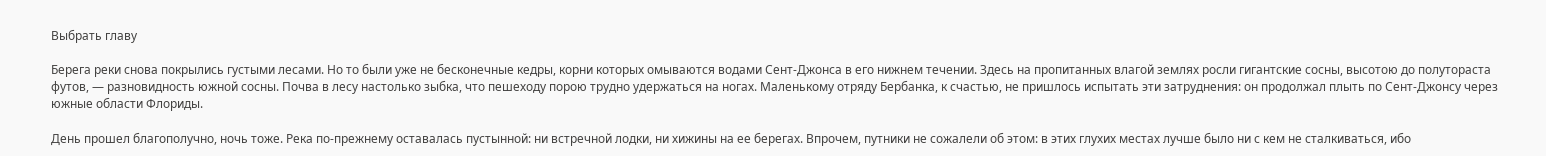Выбрать главу

Берега реки снова покрылись густыми лесами. Но то были уже не бесконечные кедры, корни которых омываются водами Сент-Джонса в его нижнем течении. Здесь на пропитанных влагой землях росли гигантские сосны, высотою до полутораста футов, — разновидность южной сосны. Почва в лесу настолько зыбка, что пешеходу порою трудно удержаться на ногах. Маленькому отряду Бербанка, к счастью, не пришлось испытать эти затруднения: он продолжал плыть по Сент-Джонсу через южные области Флориды.

День прошел благополучно, ночь тоже. Река по-прежнему оставалась пустынной: ни встречной лодки, ни хижины на ее берегах. Впрочем, путники не сожалели об этом: в этих глухих местах лучше было ни с кем не сталкиваться, ибо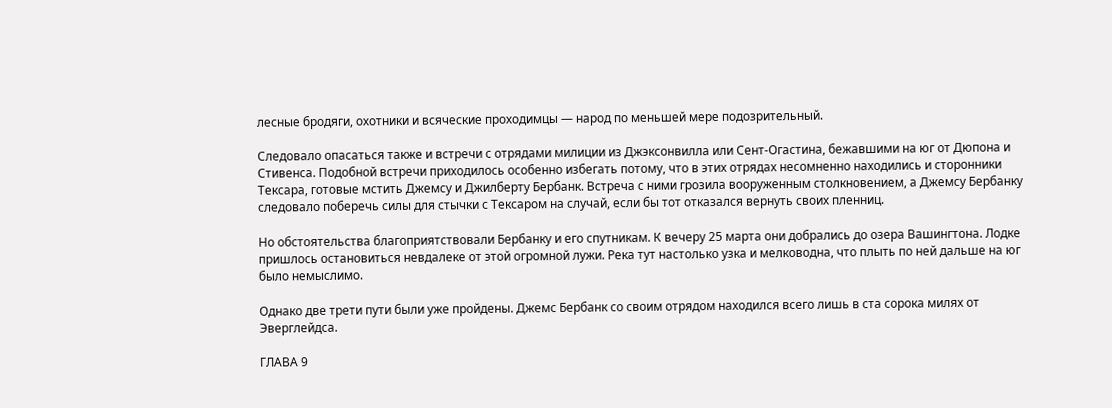лесные бродяги, охотники и всяческие проходимцы — народ по меньшей мере подозрительный.

Следовало опасаться также и встречи с отрядами милиции из Джэксонвилла или Сент-Огастина, бежавшими на юг от Дюпона и Стивенса. Подобной встречи приходилось особенно избегать потому, что в этих отрядах несомненно находились и сторонники Тексара, готовые мстить Джемсу и Джилберту Бербанк. Встреча с ними грозила вооруженным столкновением, а Джемсу Бербанку следовало поберечь силы для стычки с Тексаром на случай, если бы тот отказался вернуть своих пленниц.

Но обстоятельства благоприятствовали Бербанку и его спутникам. К вечеру 25 марта они добрались до озера Вашингтона. Лодке пришлось остановиться невдалеке от этой огромной лужи. Река тут настолько узка и мелководна, что плыть по ней дальше на юг было немыслимо.

Однако две трети пути были уже пройдены. Джемс Бербанк со своим отрядом находился всего лишь в ста сорока милях от Эверглейдса.

ГЛАВА 9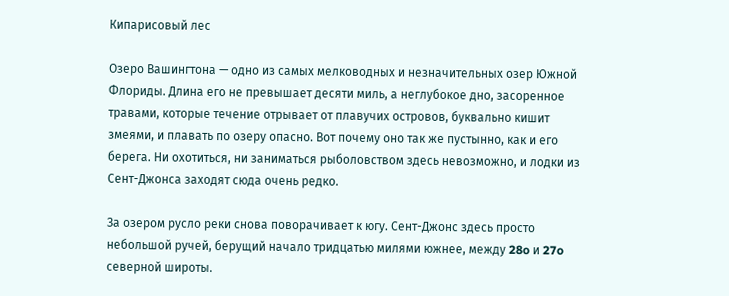Кипарисовый лес

Озеро Вашингтона — одно из самых мелководных и незначительных озер Южной Флориды. Длина его не превышает десяти миль, а неглубокое дно, засоренное травами, которые течение отрывает от плавучих островов, буквально кишит змеями, и плавать по озеру опасно. Вот почему оно так же пустынно, как и его берега. Ни охотиться, ни заниматься рыболовством здесь невозможно, и лодки из Сент-Джонса заходят сюда очень редко.

За озером русло реки снова поворачивает к югу. Сент-Джонс здесь просто небольшой ручей, берущий начало тридцатью милями южнее, между 28o и 27o северной широты.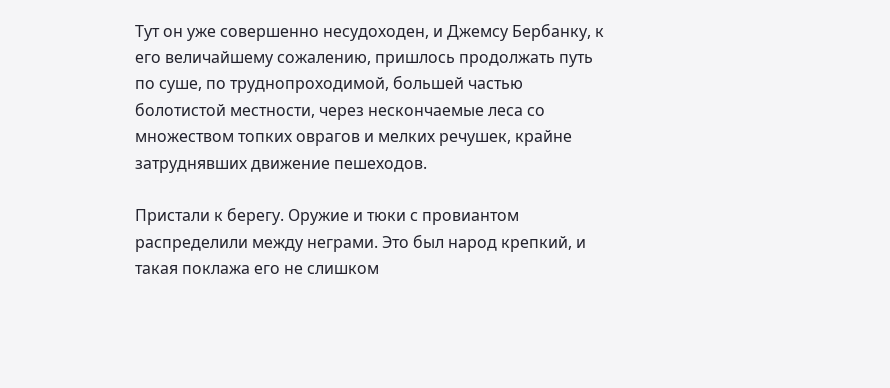Тут он уже совершенно несудоходен, и Джемсу Бербанку, к его величайшему сожалению, пришлось продолжать путь по суше, по труднопроходимой, большей частью болотистой местности, через нескончаемые леса со множеством топких оврагов и мелких речушек, крайне затруднявших движение пешеходов.

Пристали к берегу. Оружие и тюки с провиантом распределили между неграми. Это был народ крепкий, и такая поклажа его не слишком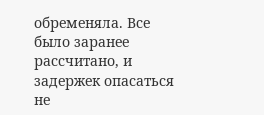обременяла. Все было заранее рассчитано, и задержек опасаться не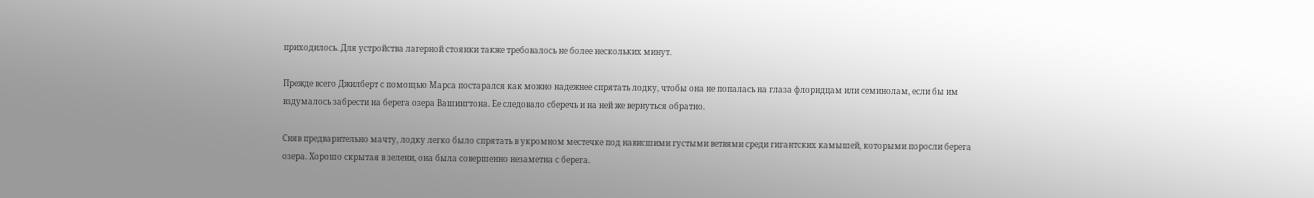приходилось. Для устройства лагерной стоянки также требовалось не более нескольких минут.

Прежде всего Джилберт с помощью Марса постарался как можно надежнее спрятать лодку, чтобы она не попалась на глаза флоридцам или семинолам, если бы им вздумалось забрести на берега озера Вашингтона. Ее следовало сберечь и на ней же вернуться обратно.

Сняв предварительно мачту, лодку легко было спрятать в укромном местечке под нависшими густыми ветвями среди гигантских камышей, которыми поросли берега озера. Хорошо скрытая в зелени, она была совершенно незаметна с берега.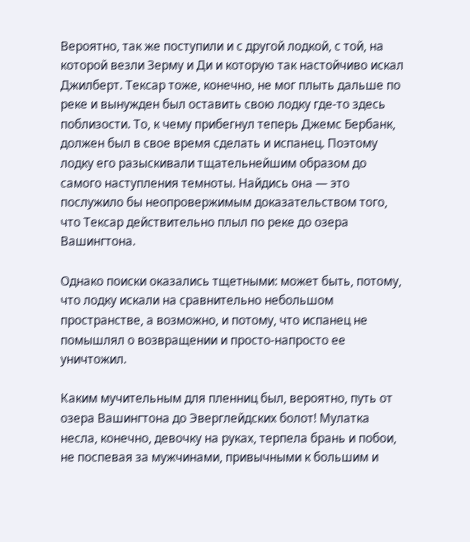Вероятно, так же поступили и с другой лодкой, с той, на которой везли Зерму и Ди и которую так настойчиво искал Джилберт. Тексар тоже, конечно, не мог плыть дальше по реке и вынужден был оставить свою лодку где-то здесь поблизости. То, к чему прибегнул теперь Джемс Бербанк, должен был в свое время сделать и испанец. Поэтому лодку его разыскивали тщательнейшим образом до самого наступления темноты. Найдись она — это послужило бы неопровержимым доказательством того, что Тексар действительно плыл по реке до озера Вашингтона.

Однако поиски оказались тщетными: может быть, потому, что лодку искали на сравнительно небольшом пространстве, а возможно, и потому, что испанец не помышлял о возвращении и просто-напросто ее уничтожил.

Каким мучительным для пленниц был, вероятно, путь от озера Вашингтона до Эверглейдских болот! Мулатка несла, конечно, девочку на руках, терпела брань и побои, не поспевая за мужчинами, привычными к большим и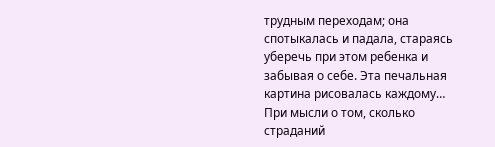трудным переходам; она спотыкалась и падала, стараясь уберечь при этом ребенка и забывая о себе. Эта печальная картина рисовалась каждому… При мысли о том, сколько страданий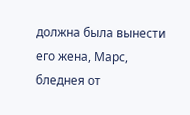должна была вынести его жена, Марс, бледнея от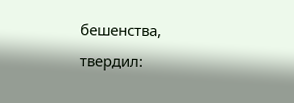бешенства, твердил: